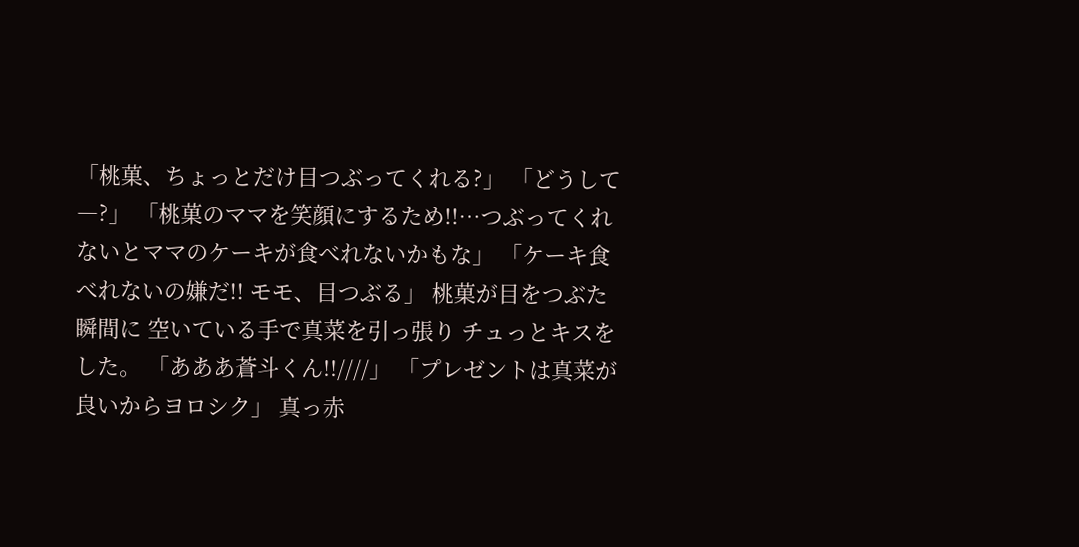「桃菓、ちょっとだけ目つぶってくれる?」 「どうして―?」 「桃菓のママを笑顔にするため!!…つぶってくれないとママのケーキが食べれないかもな」 「ケーキ食べれないの嫌だ!! モモ、目つぶる」 桃菓が目をつぶた瞬間に 空いている手で真菜を引っ張り チュっとキスをした。 「あああ蒼斗くん!!////」 「プレゼントは真菜が良いからヨロシク」 真っ赤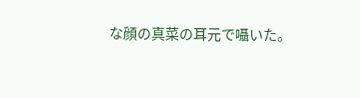な顔の真菜の耳元で囁いた。